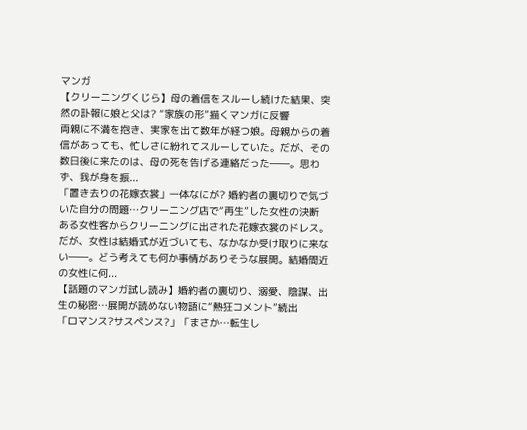マンガ
【クリーニングくじら】母の着信をスルーし続けた結果、突然の訃報に娘と父は? “家族の形”描くマンガに反響
両親に不満を抱き、実家を出て数年が経つ娘。母親からの着信があっても、忙しさに紛れてスルーしていた。だが、その数日後に来たのは、母の死を告げる連絡だった――。思わず、我が身を振...
「置き去りの花嫁衣裳」一体なにが? 婚約者の裏切りで気づいた自分の問題…クリーニング店で“再生”した女性の決断
ある女性客からクリーニングに出された花嫁衣裳のドレス。だが、女性は結婚式が近づいても、なかなか受け取りに来ない――。どう考えても何か事情がありそうな展開。結婚間近の女性に何...
【話題のマンガ試し読み】婚約者の裏切り、溺愛、陰謀、出生の秘密…展開が読めない物語に“熱狂コメント”続出
「ロマンス?サスペンス?」「まさか…転生し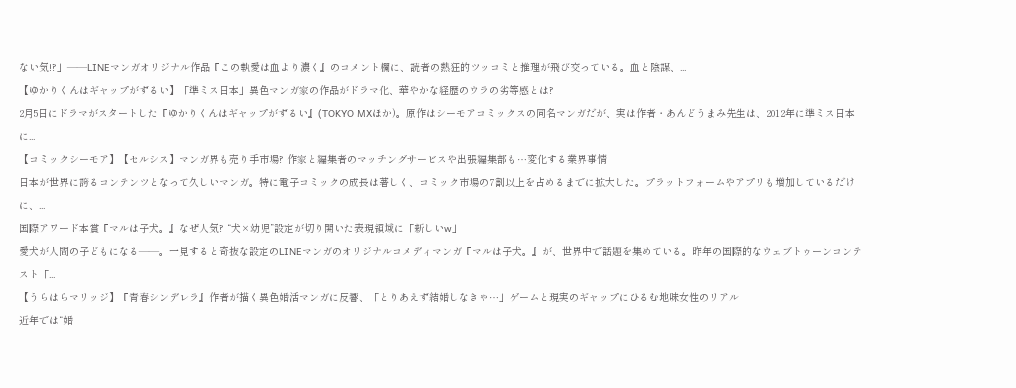ない気!?」――LINEマンガオリジナル作品『この執愛は血より濃く』のコメント欄に、読者の熱狂的ツッコミと推理が飛び交っている。血と陰謀、...
【ゆかりくんはギャップがずるい】「準ミス日本」異色マンガ家の作品がドラマ化、華やかな経歴のウラの劣等感とは?
2月5日にドラマがスタートした『ゆかりくんはギャップがずるい』(TOKYO MXほか)。原作はシーモアコミックスの同名マンガだが、実は作者・あんどうまみ先生は、2012年に準ミス日本に...
【コミックシーモア】【セルシス】マンガ界も売り手市場? 作家と編集者のマッチングサービスや出張編集部も…変化する業界事情
日本が世界に誇るコンテンツとなって久しいマンガ。特に電子コミックの成長は著しく、コミック市場の7割以上を占めるまでに拡大した。プラットフォームやアプリも増加しているだけに、...
国際アワード本賞『マルは子犬。』なぜ人気? “犬×幼児”設定が切り開いた表現領域に「新しいw」
愛犬が人間の子どもになる――。一見すると奇抜な設定のLINEマンガのオリジナルコメディマンガ『マルは子犬。』が、世界中で話題を集めている。昨年の国際的なウェブトゥーンコンテスト「...
【うらはらマリッジ】『青春シンデレラ』作者が描く異色婚活マンガに反響、「とりあえず結婚しなきゃ…」ゲームと現実のギャップにひるむ地味女性のリアル
近年では“婚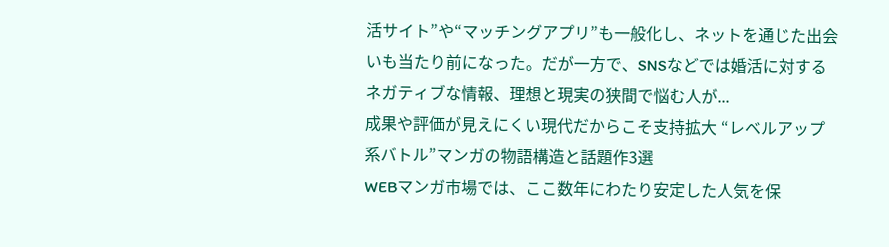活サイト”や“マッチングアプリ”も一般化し、ネットを通じた出会いも当たり前になった。だが一方で、SNSなどでは婚活に対するネガティブな情報、理想と現実の狭間で悩む人が...
成果や評価が見えにくい現代だからこそ支持拡大 “レベルアップ系バトル”マンガの物語構造と話題作3選
WEBマンガ市場では、ここ数年にわたり安定した人気を保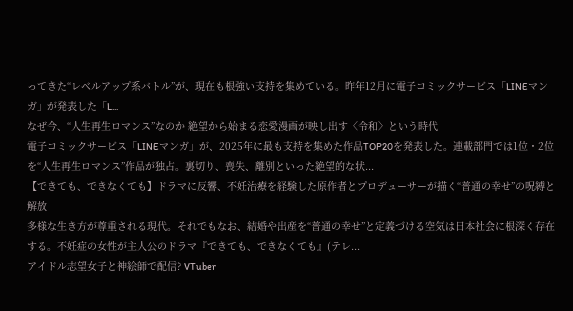ってきた“レベルアップ系バトル”が、現在も根強い支持を集めている。昨年12月に電子コミックサービス「LINEマンガ」が発表した「L...
なぜ今、“人生再生ロマンス”なのか 絶望から始まる恋愛漫画が映し出す〈令和〉という時代
電子コミックサービス「LINEマンガ」が、2025年に最も支持を集めた作品TOP20を発表した。連載部門では1位・2位を“人生再生ロマンス”作品が独占。裏切り、喪失、離別といった絶望的な状...
【できても、できなくても】ドラマに反響、不妊治療を経験した原作者とプロデューサーが描く“普通の幸せ”の呪縛と解放
多様な生き方が尊重される現代。それでもなお、結婚や出産を“普通の幸せ”と定義づける空気は日本社会に根深く存在する。不妊症の女性が主人公のドラマ『できても、できなくても』(テレ...
アイドル志望女子と神絵師で配信? VTuber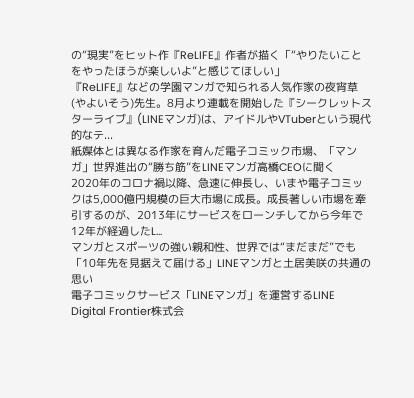の“現実”をヒット作『ReLIFE』作者が描く「“やりたいことをやったほうが楽しいよ”と感じてほしい」
『ReLIFE』などの学園マンガで知られる人気作家の夜宵草(やよいそう)先生。8月より連載を開始した『シークレットスターライブ』(LINEマンガ)は、アイドルやVTuberという現代的なテ...
紙媒体とは異なる作家を育んだ電子コミック市場、「マンガ」世界進出の“勝ち筋”をLINEマンガ高橋CEOに聞く
2020年のコロナ禍以降、急速に伸長し、いまや電子コミックは5,000億円規模の巨大市場に成長。成長著しい市場を牽引するのが、2013年にサービスをローンチしてから今年で12年が経過したL...
マンガとスポーツの強い親和性、世界では“まだまだ”でも「10年先を見据えて届ける」LINEマンガと土居美咲の共通の思い
電子コミックサービス「LINEマンガ」を運営するLINE Digital Frontier株式会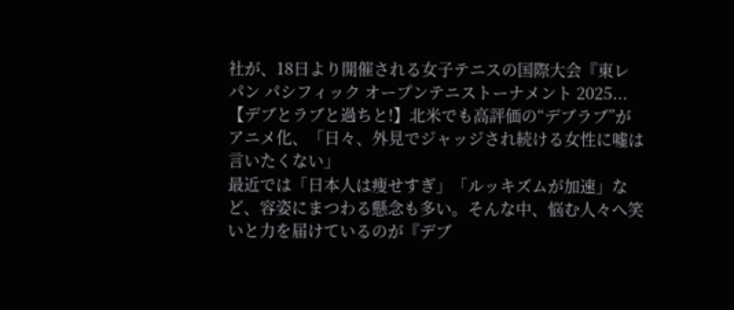社が、18日より開催される女子テニスの国際大会『東レ パン パシフィック オープンテニストーナメント 2025...
【デブとラブと過ちと!】北米でも高評価の“デブラブ”がアニメ化、「日々、外見でジャッジされ続ける女性に嘘は言いたくない」
最近では「日本人は痩せすぎ」「ルッキズムが加速」など、容姿にまつわる懸念も多い。そんな中、悩む人々へ笑いと力を届けているのが『デブ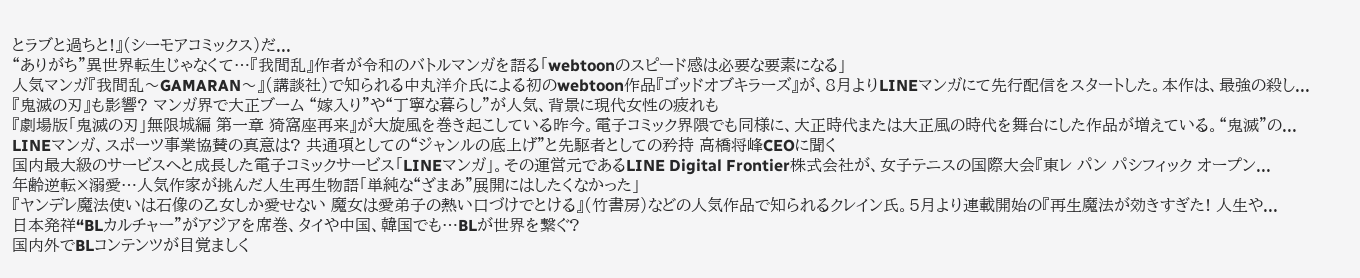とラブと過ちと!』(シーモアコミックス)だ...
“ありがち”異世界転生じゃなくて…『我間乱』作者が令和のバトルマンガを語る「webtoonのスピード感は必要な要素になる」
人気マンガ『我間乱〜GAMARAN〜』(講談社)で知られる中丸洋介氏による初のwebtoon作品『ゴッドオブキラーズ』が、8月よりLINEマンガにて先行配信をスタートした。本作は、最強の殺し...
『鬼滅の刃』も影響? マンガ界で大正ブーム “嫁入り”や“丁寧な暮らし”が人気、背景に現代女性の疲れも
『劇場版「鬼滅の刃」無限城編 第一章 猗窩座再来』が大旋風を巻き起こしている昨今。電子コミック界隈でも同様に、大正時代または大正風の時代を舞台にした作品が増えている。“鬼滅”の...
LINEマンガ、スポーツ事業協賛の真意は? 共通項としての“ジャンルの底上げ”と先駆者としての矜持 高橋将峰CEOに聞く
国内最大級のサービスへと成長した電子コミックサービス「LINEマンガ」。その運営元であるLINE Digital Frontier株式会社が、女子テニスの国際大会『東レ パン パシフィック オープン...
年齢逆転×溺愛…人気作家が挑んだ人生再生物語「単純な“ざまあ”展開にはしたくなかった」
『ヤンデレ魔法使いは石像の乙女しか愛せない 魔女は愛弟子の熱い口づけでとける』(竹書房)などの人気作品で知られるクレイン氏。5月より連載開始の『再生魔法が効きすぎた! 人生や...
日本発祥“BLカルチャー”がアジアを席巻、タイや中国、韓国でも…BLが世界を繋ぐ?
国内外でBLコンテンツが目覚ましく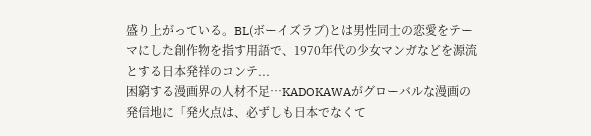盛り上がっている。BL(ボーイズラブ)とは男性同士の恋愛をテーマにした創作物を指す用語で、1970年代の少女マンガなどを源流とする日本発祥のコンテ...
困窮する漫画界の人材不足…KADOKAWAがグローバルな漫画の発信地に「発火点は、必ずしも日本でなくて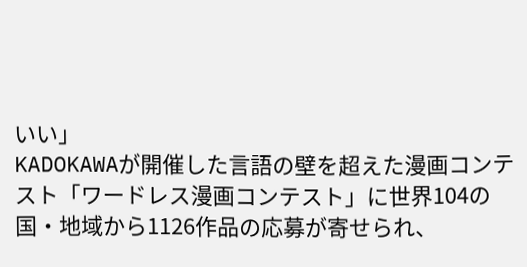いい」
KADOKAWAが開催した言語の壁を超えた漫画コンテスト「ワードレス漫画コンテスト」に世界104の国・地域から1126作品の応募が寄せられ、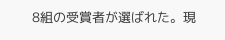8組の受賞者が選ばれた。現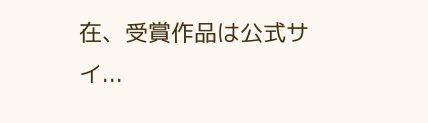在、受賞作品は公式サイ...